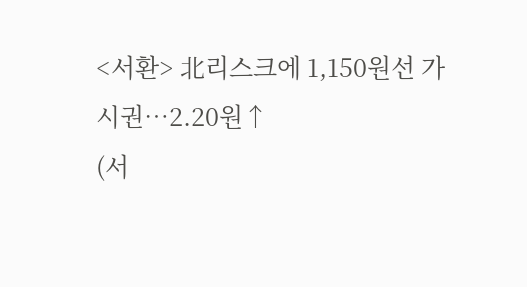<서환> 北리스크에 1,150원선 가시권…2.20원↑
(서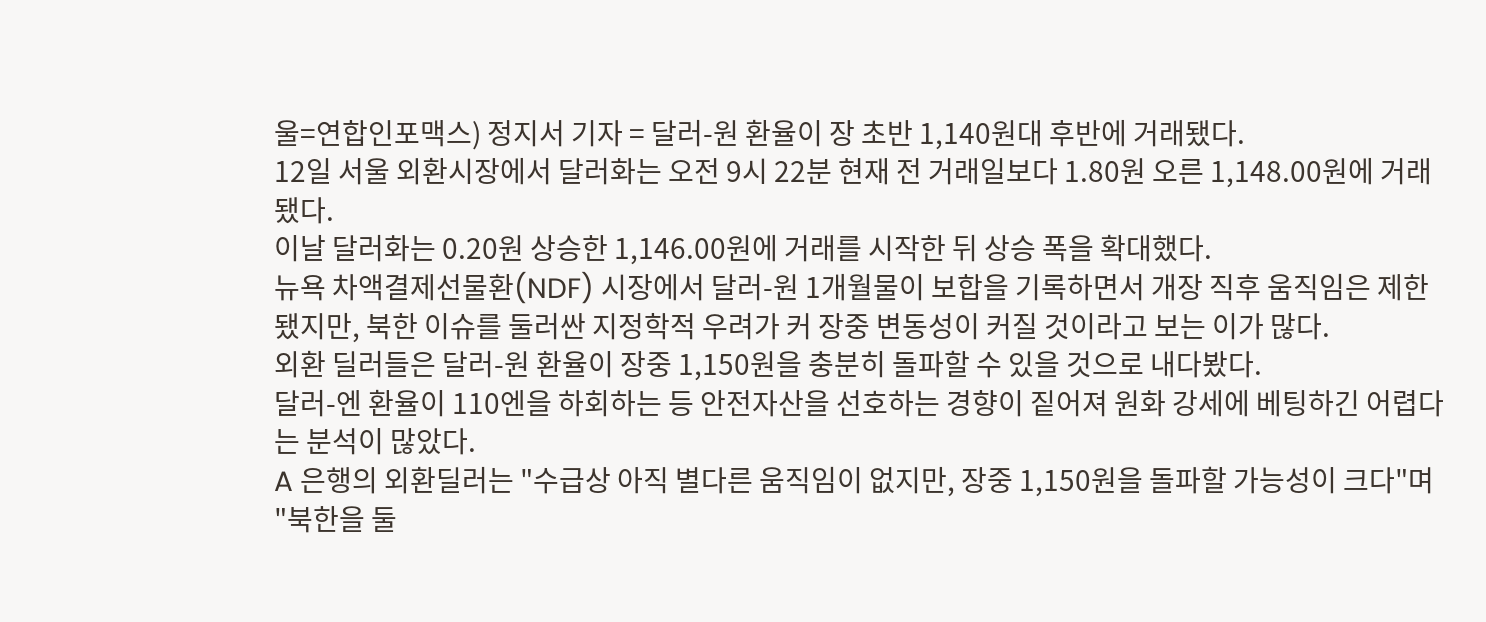울=연합인포맥스) 정지서 기자 = 달러-원 환율이 장 초반 1,140원대 후반에 거래됐다.
12일 서울 외환시장에서 달러화는 오전 9시 22분 현재 전 거래일보다 1.80원 오른 1,148.00원에 거래됐다.
이날 달러화는 0.20원 상승한 1,146.00원에 거래를 시작한 뒤 상승 폭을 확대했다.
뉴욕 차액결제선물환(NDF) 시장에서 달러-원 1개월물이 보합을 기록하면서 개장 직후 움직임은 제한됐지만, 북한 이슈를 둘러싼 지정학적 우려가 커 장중 변동성이 커질 것이라고 보는 이가 많다.
외환 딜러들은 달러-원 환율이 장중 1,150원을 충분히 돌파할 수 있을 것으로 내다봤다.
달러-엔 환율이 110엔을 하회하는 등 안전자산을 선호하는 경향이 짙어져 원화 강세에 베팅하긴 어렵다는 분석이 많았다.
A 은행의 외환딜러는 "수급상 아직 별다른 움직임이 없지만, 장중 1,150원을 돌파할 가능성이 크다"며 "북한을 둘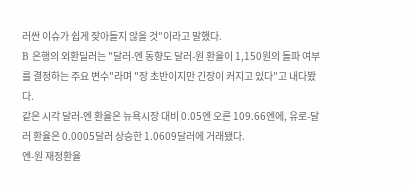러싼 이슈가 쉽게 잦아들지 않을 것"이라고 말했다.
B 은행의 외환딜러는 "달러-엔 동향도 달러-원 환율이 1,150원의 돌파 여부를 결정하는 주요 변수"라며 "장 초반이지만 긴장이 커지고 있다"고 내다봤다.
같은 시각 달러-엔 환율은 뉴욕시장 대비 0.05엔 오른 109.66엔에, 유로-달러 환율은 0.0005달러 상승한 1.0609달러에 거래됐다.
엔-원 재정환율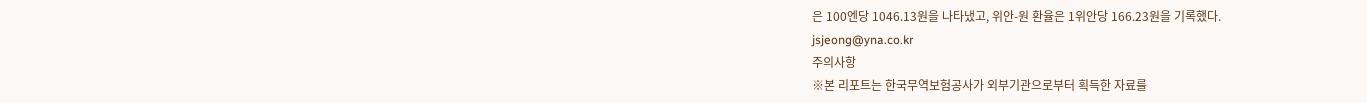은 100엔당 1046.13원을 나타냈고, 위안-원 환율은 1위안당 166.23원을 기록했다.
jsjeong@yna.co.kr
주의사항
※본 리포트는 한국무역보험공사가 외부기관으로부터 획득한 자료를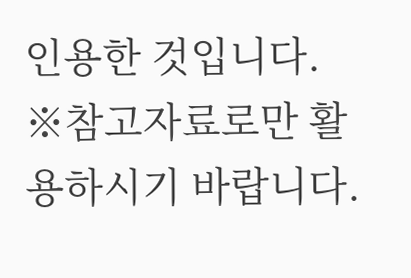인용한 것입니다.
※참고자료로만 활용하시기 바랍니다.